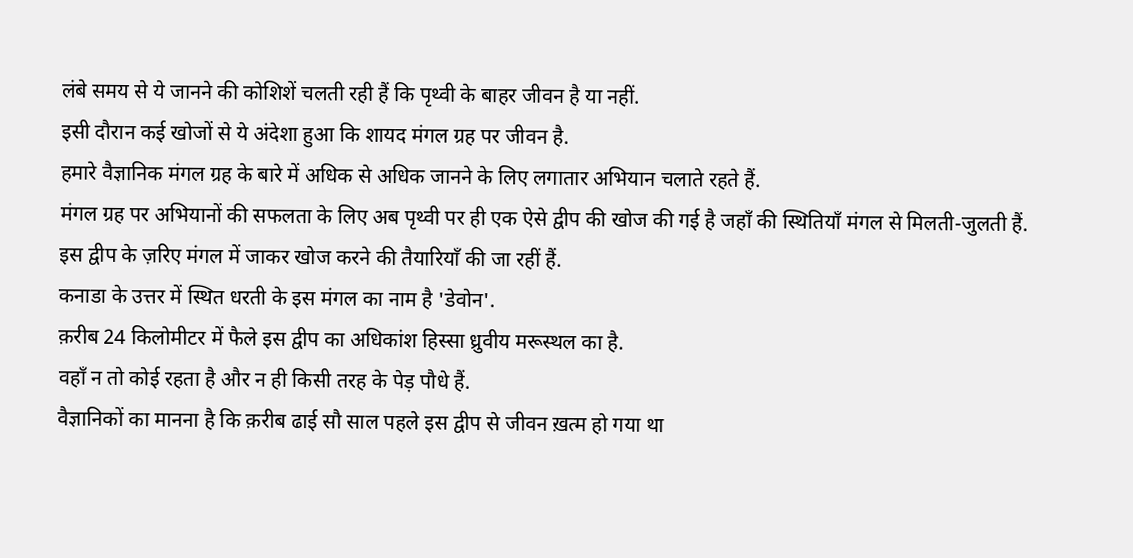लंबे समय से ये जानने की कोशिशें चलती रही हैं कि पृथ्वी के बाहर जीवन है या नहीं.
इसी दौरान कई खोजों से ये अंदेशा हुआ कि शायद मंगल ग्रह पर जीवन है.
हमारे वैज्ञानिक मंगल ग्रह के बारे में अधिक से अधिक जानने के लिए लगातार अभियान चलाते रहते हैं.
मंगल ग्रह पर अभियानों की सफलता के लिए अब पृथ्वी पर ही एक ऐसे द्वीप की खोज की गई है जहाँ की स्थितियाँ मंगल से मिलती-जुलती हैं.
इस द्वीप के ज़रिए मंगल में जाकर खोज करने की तैयारियाँ की जा रहीं हैं.
कनाडा के उत्तर में स्थित धरती के इस मंगल का नाम है 'डेवोन'.
क़रीब 24 किलोमीटर में फैले इस द्वीप का अधिकांश हिस्सा ध्रुवीय मरूस्थल का है.
वहाँ न तो कोई रहता है और न ही किसी तरह के पेड़ पौधे हैं.
वैज्ञानिकों का मानना है कि क़रीब ढाई सौ साल पहले इस द्वीप से जीवन ख़त्म हो गया था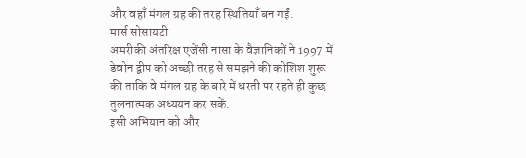और वहाँ मंगल ग्रह की तरह स्थितियाँ बन गईं.
मार्स सोसायटी
अमरीकी अंतरिक्ष एजेंसी नासा के वैज्ञानिकों ने 1997 में डेवोन द्वीप को अच्छी तरह से समझने की कोशिश शुरू की ताकि वे मंगल ग्रह के बारे में धरती पर रहते ही कुछ तुलनात्मक अध्ययन कर सकें.
इसी अभियान को और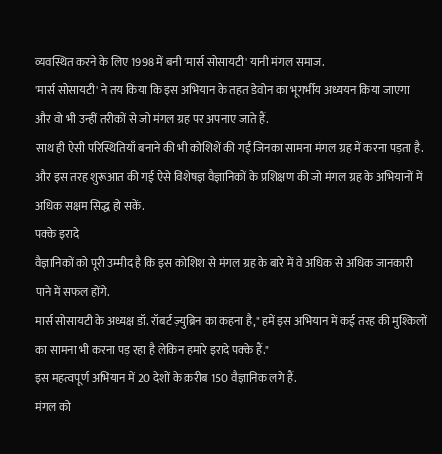व्यवस्थित करने के लिए 1998 में बनी 'मार्स सोसायटी' यानी मंगल समाज.
'मार्स सोसायटी' ने तय किया कि इस अभियान के तहत डेवोन का भूगर्भीय अध्ययन किया जाएगा और वो भी उन्हीं तरीकों से जो मंगल ग्रह पर अपनाए जाते हैं.
साथ ही ऐसी परिस्थितियाँ बनाने की भी कोशिशें की गईं जिनका सामना मंगल ग्रह में करना पड़ता है.
और इस तरह शुरूआत की गई ऐसे विशेषज्ञ वैज्ञानिकों के प्रशिक्षण की जो मंगल ग्रह के अभियानों में अधिक सक्षम सिद्ध हो सकें.
पक्के इरादे
वैज्ञानिकों को पूरी उम्मीद है कि इस कोशिश से मंगल ग्रह के बारे में वे अधिक से अधिक जानकारी पाने में सफल होंगे.
मार्स सोसायटी के अध्यक्ष डॉ. रॉबर्ट ज़्युब्रिन का कहना है," हमें इस अभियान में कई तरह की मुश्किलों का सामना भी करना पड़ रहा है लेकिन हमारे इरादे पक्के हैं."
इस महत्वपूर्ण अभियान में 20 देशों के क़रीब 150 वैज्ञानिक लगे हैं.
मंगल को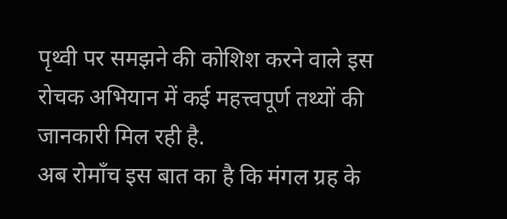पृथ्वी पर समझने की कोशिश करने वाले इस रोचक अभियान में कई महत्त्वपूर्ण तथ्यों की जानकारी मिल रही है.
अब रोमाँच इस बात का है कि मंगल ग्रह के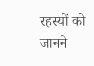रहस्यों को जानने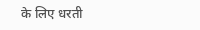के लिए धरती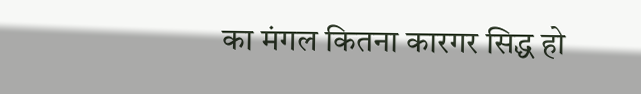का मंगल कितना कारगर सिद्ध हो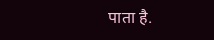पाता है.